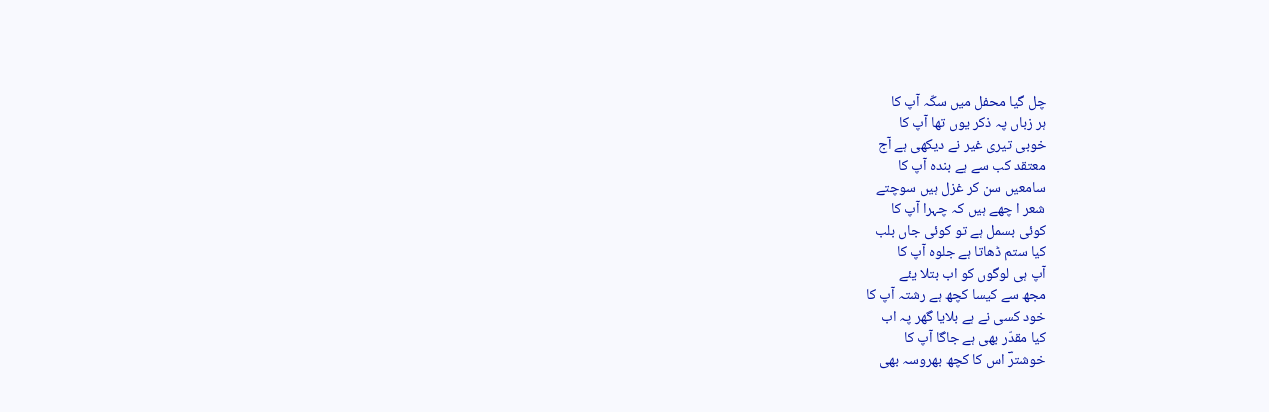چل گیا محفل میں سکّہ آپ کا
ہر زباں پہ ذکر یوں تھا آپ کا
خوبی تیری غیر نے دیکھی ہے آج
معتقد کب سے ہے بندہ آپ کا
سامعیں سن کر غزل ہیں سوچتے
شعر ا چھے ہیں کہ چہرا آپ کا
کوئی بسمل ہے تو کوئی جاں بلب
کیا ستم ڈھاتا ہے جلوہ آپ کا
آپ ہی لوگوں کو اب بتلا یئے
مجھ سے کیسا کچھ ہے رشتہ آپ کا
خود کسی نے ہے بلایا گھر پہ اب
کیا مقدّر بھی ہے جاگا آپ کا
خوشترؔ اس کا کچھ بھروسہ بھی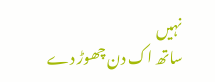نہیں
ساتھ اک دن چھوڑ دے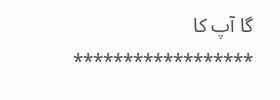گا آپ کا
******************